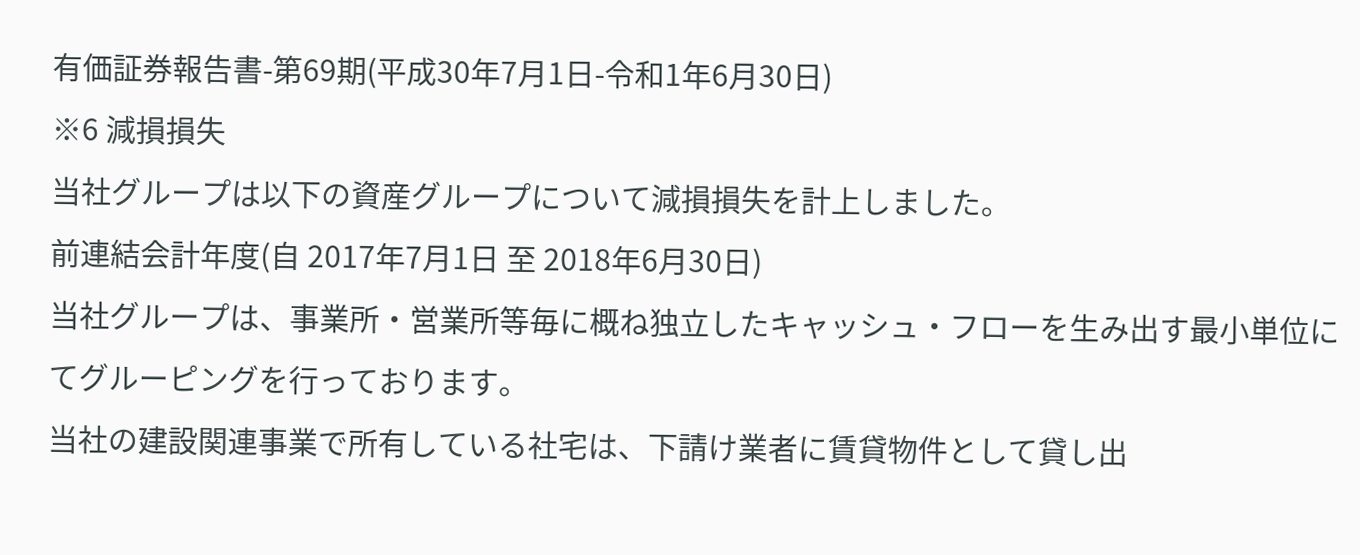有価証券報告書-第69期(平成30年7月1日-令和1年6月30日)
※6 減損損失
当社グループは以下の資産グループについて減損損失を計上しました。
前連結会計年度(自 2017年7月1日 至 2018年6月30日)
当社グループは、事業所・営業所等毎に概ね独立したキャッシュ・フローを生み出す最小単位にてグルーピングを行っております。
当社の建設関連事業で所有している社宅は、下請け業者に賃貸物件として貸し出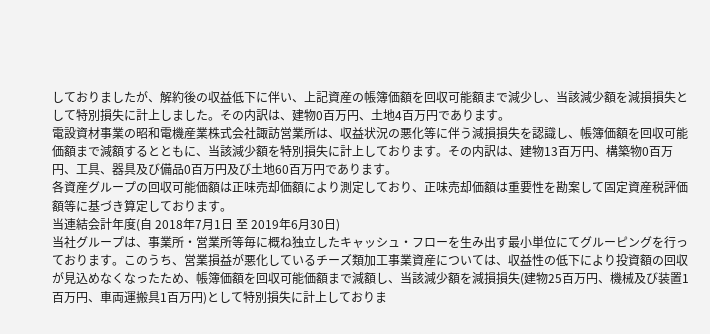しておりましたが、解約後の収益低下に伴い、上記資産の帳簿価額を回収可能額まで減少し、当該減少額を減損損失として特別損失に計上しました。その内訳は、建物0百万円、土地4百万円であります。
電設資材事業の昭和電機産業株式会社諏訪営業所は、収益状況の悪化等に伴う減損損失を認識し、帳簿価額を回収可能価額まで減額するとともに、当該減少額を特別損失に計上しております。その内訳は、建物13百万円、構築物0百万円、工具、器具及び備品0百万円及び土地60百万円であります。
各資産グループの回収可能価額は正味売却価額により測定しており、正味売却価額は重要性を勘案して固定資産税評価額等に基づき算定しております。
当連結会計年度(自 2018年7月1日 至 2019年6月30日)
当社グループは、事業所・営業所等毎に概ね独立したキャッシュ・フローを生み出す最小単位にてグルーピングを行っております。このうち、営業損益が悪化しているチーズ類加工事業資産については、収益性の低下により投資額の回収が見込めなくなったため、帳簿価額を回収可能価額まで減額し、当該減少額を減損損失(建物25百万円、機械及び装置1百万円、車両運搬具1百万円)として特別損失に計上しておりま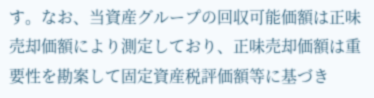す。なお、当資産グループの回収可能価額は正味売却価額により測定しており、正味売却価額は重要性を勘案して固定資産税評価額等に基づき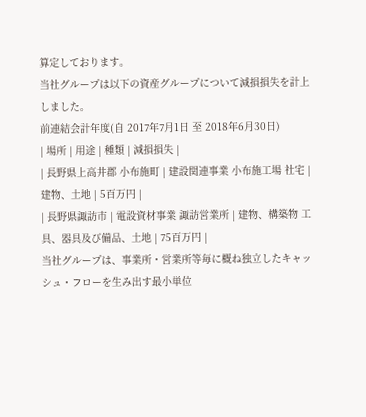算定しております。
当社グループは以下の資産グループについて減損損失を計上しました。
前連結会計年度(自 2017年7月1日 至 2018年6月30日)
| 場所 | 用途 | 種類 | 減損損失 |
| 長野県上高井郡 小布施町 | 建設関連事業 小布施工場 社宅 | 建物、土地 | 5百万円 |
| 長野県諏訪市 | 電設資材事業 諏訪営業所 | 建物、構築物 工具、器具及び備品、土地 | 75百万円 |
当社グループは、事業所・営業所等毎に概ね独立したキャッシュ・フローを生み出す最小単位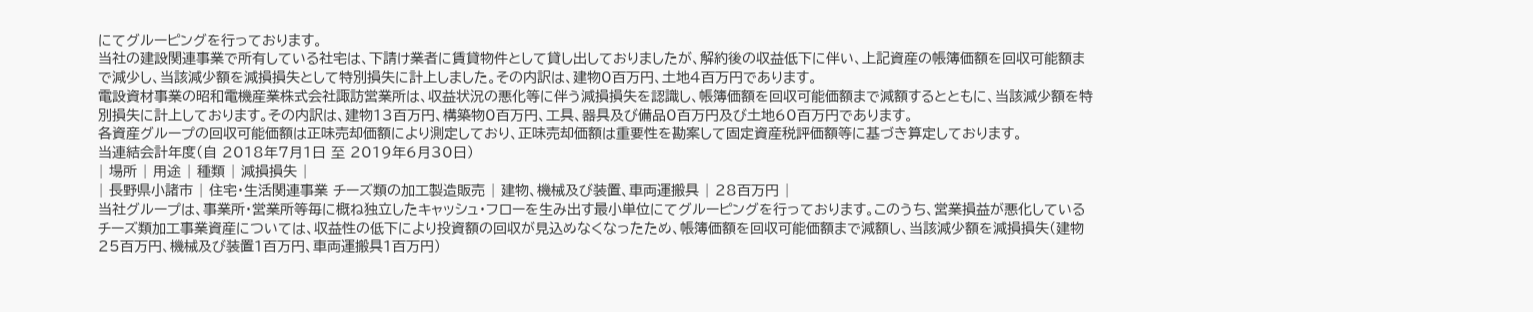にてグルーピングを行っております。
当社の建設関連事業で所有している社宅は、下請け業者に賃貸物件として貸し出しておりましたが、解約後の収益低下に伴い、上記資産の帳簿価額を回収可能額まで減少し、当該減少額を減損損失として特別損失に計上しました。その内訳は、建物0百万円、土地4百万円であります。
電設資材事業の昭和電機産業株式会社諏訪営業所は、収益状況の悪化等に伴う減損損失を認識し、帳簿価額を回収可能価額まで減額するとともに、当該減少額を特別損失に計上しております。その内訳は、建物13百万円、構築物0百万円、工具、器具及び備品0百万円及び土地60百万円であります。
各資産グループの回収可能価額は正味売却価額により測定しており、正味売却価額は重要性を勘案して固定資産税評価額等に基づき算定しております。
当連結会計年度(自 2018年7月1日 至 2019年6月30日)
| 場所 | 用途 | 種類 | 減損損失 |
| 長野県小諸市 | 住宅・生活関連事業 チーズ類の加工製造販売 | 建物、機械及び装置、車両運搬具 | 28百万円 |
当社グループは、事業所・営業所等毎に概ね独立したキャッシュ・フローを生み出す最小単位にてグルーピングを行っております。このうち、営業損益が悪化しているチーズ類加工事業資産については、収益性の低下により投資額の回収が見込めなくなったため、帳簿価額を回収可能価額まで減額し、当該減少額を減損損失(建物25百万円、機械及び装置1百万円、車両運搬具1百万円)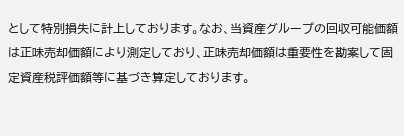として特別損失に計上しております。なお、当資産グループの回収可能価額は正味売却価額により測定しており、正味売却価額は重要性を勘案して固定資産税評価額等に基づき算定しております。